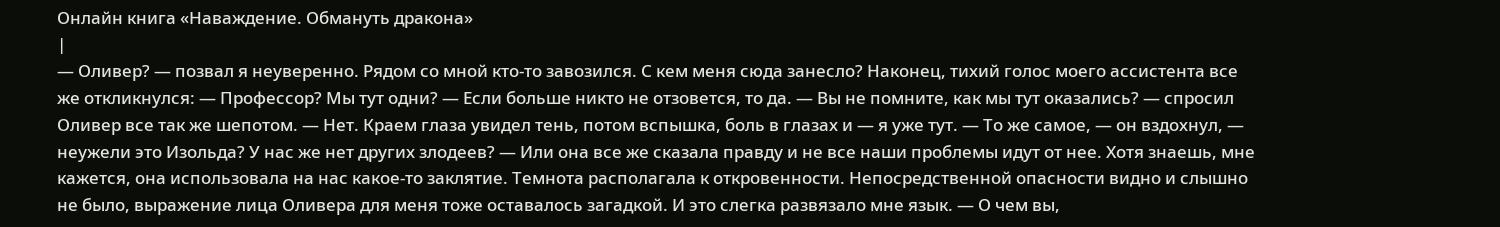Онлайн книга «Наваждение. Обмануть дракона»
|
— Оливер? — позвал я неуверенно. Рядом со мной кто-то завозился. С кем меня сюда занесло? Наконец, тихий голос моего ассистента все же откликнулся: — Профессор? Мы тут одни? — Если больше никто не отзовется, то да. — Вы не помните, как мы тут оказались? — спросил Оливер все так же шепотом. — Нет. Краем глаза увидел тень, потом вспышка, боль в глазах и — я уже тут. — То же самое, — он вздохнул, — неужели это Изольда? У нас же нет других злодеев? — Или она все же сказала правду и не все наши проблемы идут от нее. Хотя знаешь, мне кажется, она использовала на нас какое-то заклятие. Темнота располагала к откровенности. Непосредственной опасности видно и слышно не было, выражение лица Оливера для меня тоже оставалось загадкой. И это слегка развязало мне язык. — О чем вы,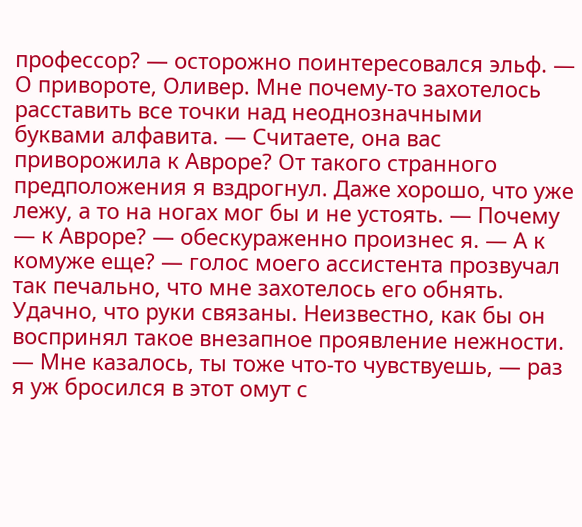профессор? — осторожно поинтересовался эльф. — О привороте, Оливер. Мне почему-то захотелось расставить все точки над неоднозначными буквами алфавита. — Считаете, она вас приворожила к Авроре? От такого странного предположения я вздрогнул. Даже хорошо, что уже лежу, а то на ногах мог бы и не устоять. — Почему — к Авроре? — обескураженно произнес я. — А к комуже еще? — голос моего ассистента прозвучал так печально, что мне захотелось его обнять. Удачно, что руки связаны. Неизвестно, как бы он воспринял такое внезапное проявление нежности. — Мне казалось, ты тоже что-то чувствуешь, — раз я уж бросился в этот омут с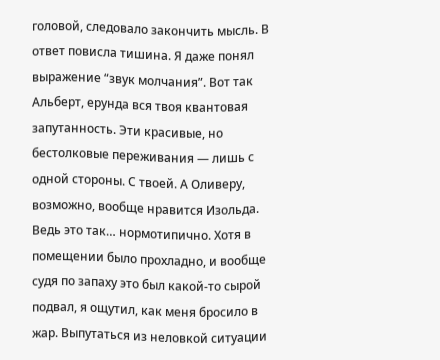головой, следовало закончить мысль. В ответ повисла тишина. Я даже понял выражение “звук молчания”. Вот так Альберт, ерунда вся твоя квантовая запутанность. Эти красивые, но бестолковые переживания — лишь с одной стороны. С твоей. А Оливеру, возможно, вообще нравится Изольда. Ведь это так… нормотипично. Хотя в помещении было прохладно, и вообще судя по запаху это был какой-то сырой подвал, я ощутил, как меня бросило в жар. Выпутаться из неловкой ситуации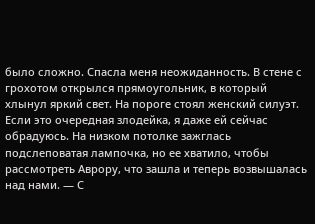было сложно. Спасла меня неожиданность. В стене с грохотом открылся прямоугольник, в который хлынул яркий свет. На пороге стоял женский силуэт. Если это очередная злодейка, я даже ей сейчас обрадуюсь. На низком потолке зажглась подслеповатая лампочка, но ее хватило, чтобы рассмотреть Аврору, что зашла и теперь возвышалась над нами. — С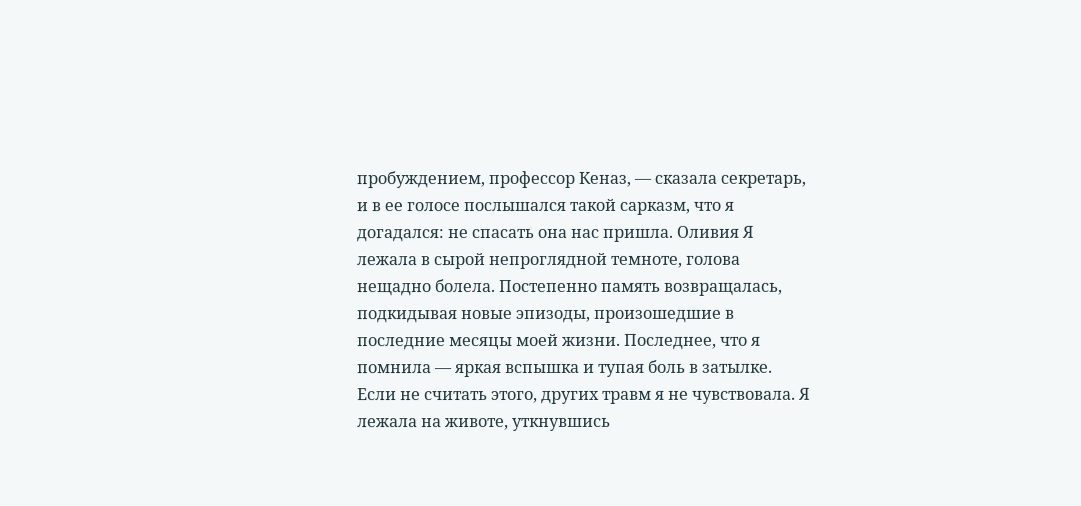пробуждением, профессор Кеназ, — сказала секретарь, и в ее голосе послышался такой сарказм, что я догадался: не спасать она нас пришла. Оливия Я лежала в сырой непроглядной темноте, голова нещадно болела. Постепенно память возвращалась, подкидывая новые эпизоды, произошедшие в последние месяцы моей жизни. Последнее, что я помнила — яркая вспышка и тупая боль в затылке. Если не считать этого, других травм я не чувствовала. Я лежала на животе, уткнувшись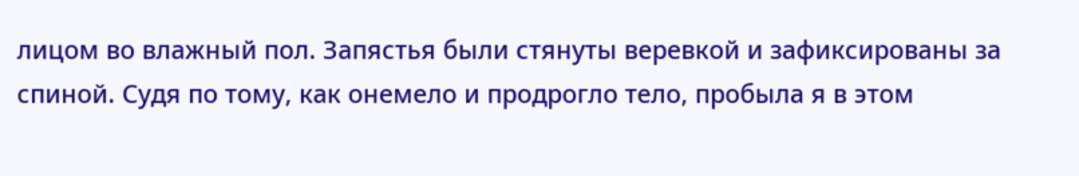лицом во влажный пол. Запястья были стянуты веревкой и зафиксированы за спиной. Судя по тому, как онемело и продрогло тело, пробыла я в этом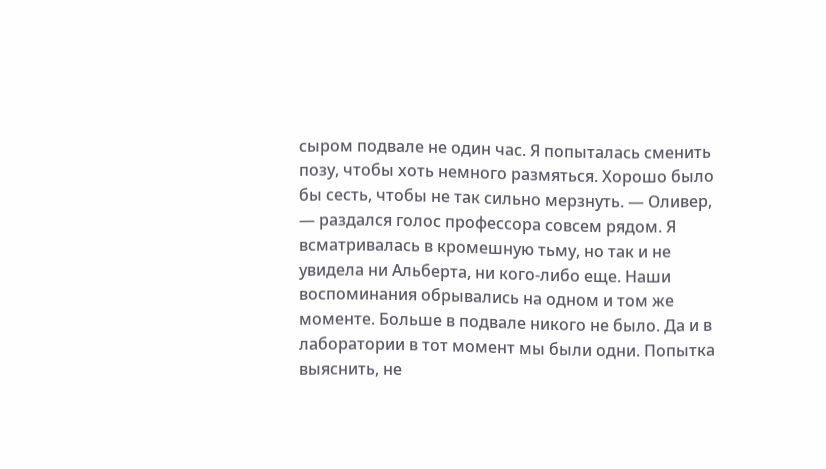сыром подвале не один час. Я попыталась сменить позу, чтобы хоть немного размяться. Хорошо было бы сесть, чтобы не так сильно мерзнуть. — Оливер, — раздался голос профессора совсем рядом. Я всматривалась в кромешную тьму, но так и не увидела ни Альберта, ни кого-либо еще. Наши воспоминания обрывались на одном и том же моменте. Больше в подвале никого не было. Да и в лаборатории в тот момент мы были одни. Попытка выяснить, не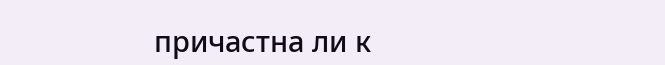причастна ли к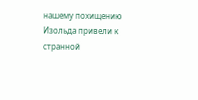нашему похищению Изольда привели к странной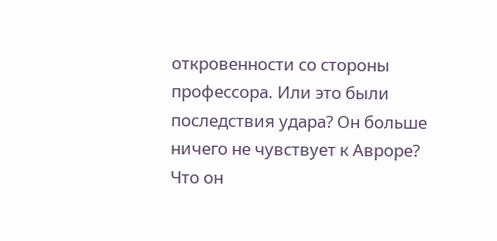откровенности со стороны профессора. Или это были последствия удара? Он больше ничего не чувствует к Авроре? Что он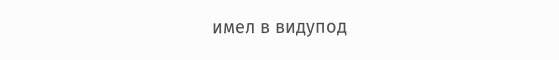имел в видупод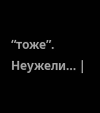“тоже”. Неужели… |